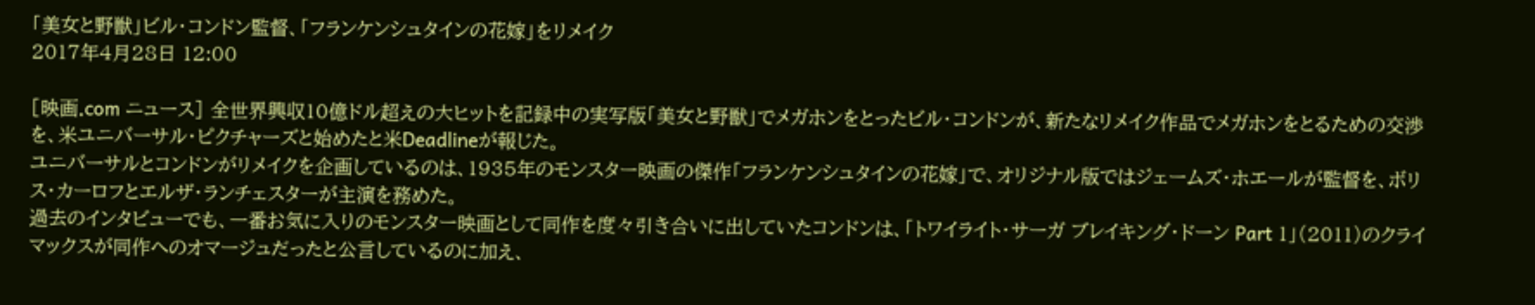「美女と野獣」ビル・コンドン監督、「フランケンシュタインの花嫁」をリメイク
2017年4月28日 12:00

[映画.com ニュース] 全世界興収10億ドル超えの大ヒットを記録中の実写版「美女と野獣」でメガホンをとったビル・コンドンが、新たなリメイク作品でメガホンをとるための交渉を、米ユニバーサル・ピクチャーズと始めたと米Deadlineが報じた。
ユニバーサルとコンドンがリメイクを企画しているのは、1935年のモンスター映画の傑作「フランケンシュタインの花嫁」で、オリジナル版ではジェームズ・ホエールが監督を、ボリス・カーロフとエルザ・ランチェスターが主演を務めた。
過去のインタビューでも、一番お気に入りのモンスター映画として同作を度々引き合いに出していたコンドンは、「トワイライト・サーガ ブレイキング・ドーン Part 1」(2011)のクライマックスが同作へのオマージュだったと公言しているのに加え、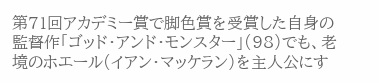第71回アカデミー賞で脚色賞を受賞した自身の監督作「ゴッド・アンド・モンスター」(98)でも、老境のホエール(イアン・マッケラン)を主人公にす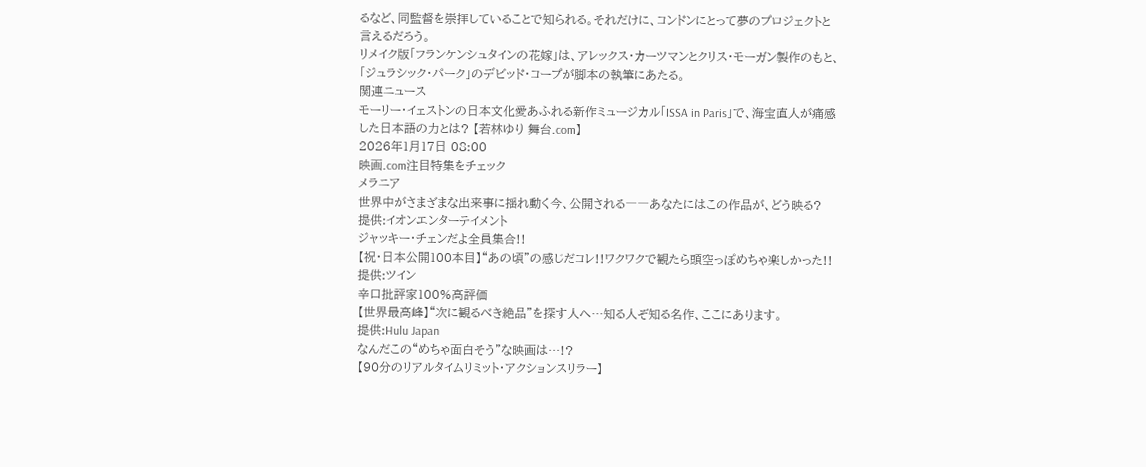るなど、同監督を崇拝していることで知られる。それだけに、コンドンにとって夢のプロジェクトと言えるだろう。
リメイク版「フランケンシュタインの花嫁」は、アレックス・カーツマンとクリス・モーガン製作のもと、「ジュラシック・パーク」のデビッド・コープが脚本の執筆にあたる。
関連ニュース
モーリー・イェストンの日本文化愛あふれる新作ミュージカル「ISSA in Paris」で、海宝直人が痛感した日本語の力とは? 【若林ゆり 舞台.com】
2026年1月17日 08:00
映画.com注目特集をチェック
メラニア
世界中がさまざまな出来事に揺れ動く今、公開される――あなたにはこの作品が、どう映る?
提供:イオンエンターテイメント
ジャッキー・チェンだよ全員集合!!
【祝・日本公開100本目】“あの頃”の感じだコレ!!ワクワクで観たら頭空っぽめちゃ楽しかった!!
提供:ツイン
辛口批評家100%高評価
【世界最高峰】“次に観るべき絶品”を探す人へ…知る人ぞ知る名作、ここにあります。
提供:Hulu Japan
なんだこの“めちゃ面白そう”な映画は…!?
【90分のリアルタイムリミット・アクションスリラー】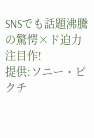SNSでも話題沸騰の驚愕×ド迫力注目作!
提供:ソニー・ピクチ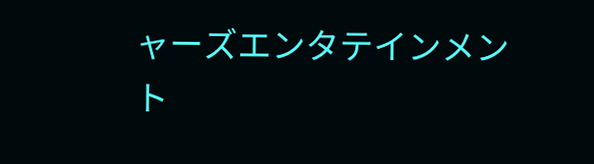ャーズエンタテインメント